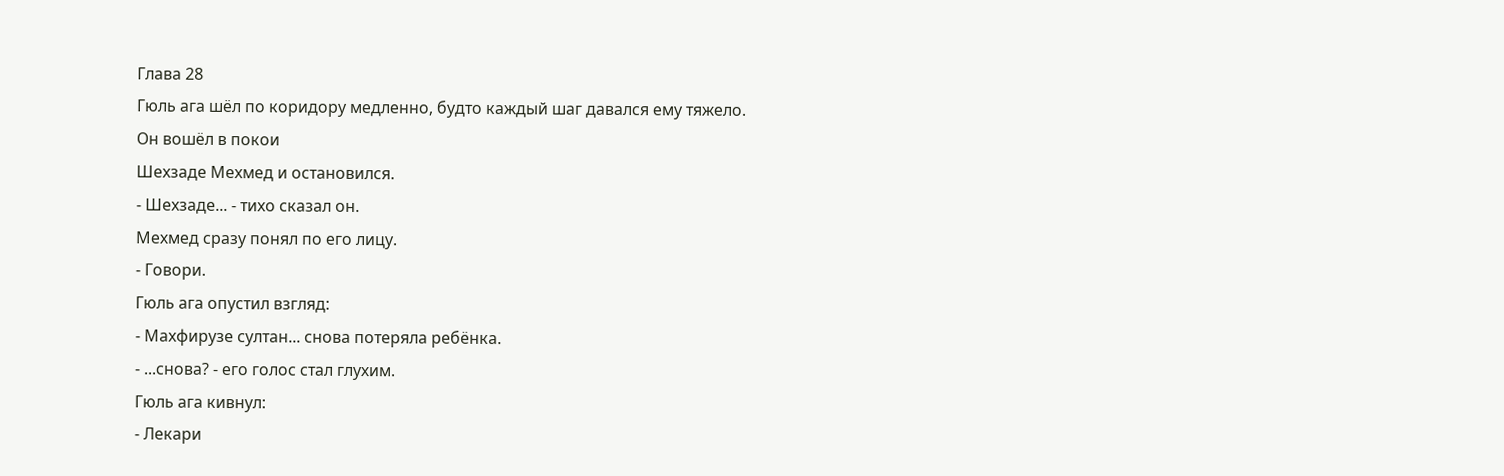Глава 28
Гюль ага шёл по коридору медленно, будто каждый шаг давался ему тяжело.
Он вошёл в покои
Шехзаде Мехмед и остановился.
- Шехзаде... - тихо сказал он.
Мехмед сразу понял по его лицу.
- Говори.
Гюль ага опустил взгляд:
- Махфирузе султан... снова потеряла ребёнка.
- ...снова? - его голос стал глухим.
Гюль ага кивнул:
- Лекари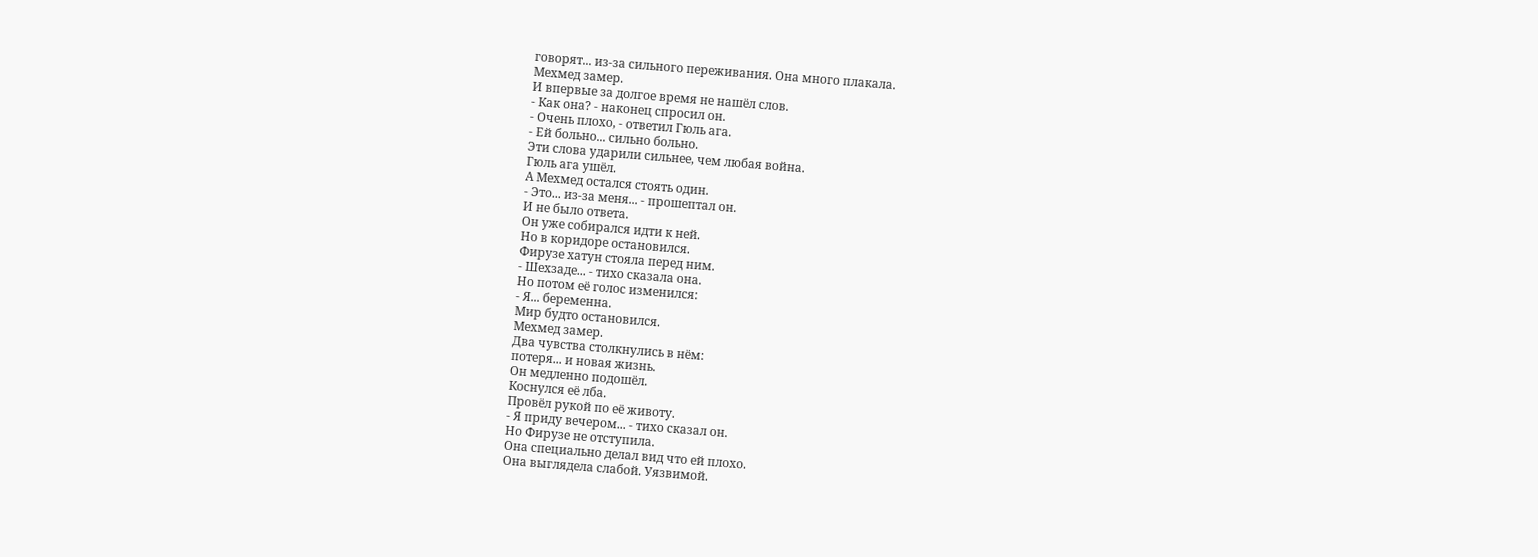говорят... из-за сильного переживания. Она много плакала.
Мехмед замер.
И впервые за долгое время не нашёл слов.
- Как она? - наконец спросил он.
- Очень плохо, - ответил Гюль ага.
- Ей больно... сильно больно.
Эти слова ударили сильнее, чем любая война.
Гюль ага ушёл.
А Мехмед остался стоять один.
- Это... из-за меня... - прошептал он.
И не было ответа.
Он уже собирался идти к ней.
Но в коридоре остановился.
Фирузе хатун стояла перед ним.
- Шехзаде... - тихо сказала она.
Но потом её голос изменился:
- Я... беременна.
Мир будто остановился.
Мехмед замер.
Два чувства столкнулись в нём:
потеря... и новая жизнь.
Он медленно подошёл.
Коснулся её лба.
Провёл рукой по её животу.
- Я приду вечером... - тихо сказал он.
Но Фирузе не отступила.
Она специально делал вид что ей плохо.
Она выглядела слабой. Уязвимой.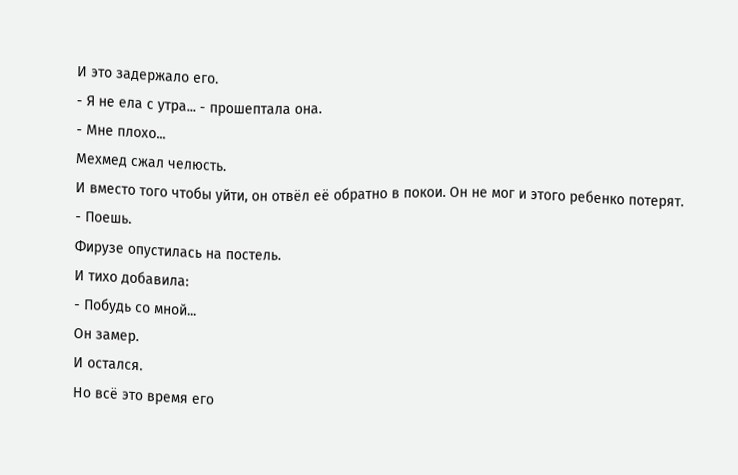И это задержало его.
- Я не ела с утра... - прошептала она.
- Мне плохо...
Мехмед сжал челюсть.
И вместо того чтобы уйти, он отвёл её обратно в покои. Он не мог и этого ребенко потерят.
- Поешь.
Фирузе опустилась на постель.
И тихо добавила:
- Побудь со мной...
Он замер.
И остался.
Но всё это время его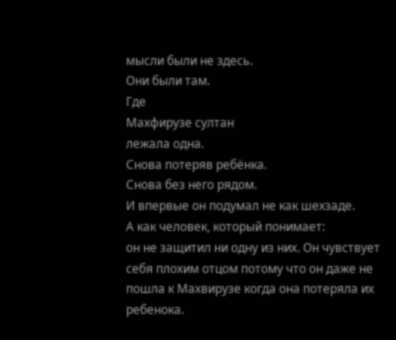мысли были не здесь.
Они были там.
Где
Махфирузе султан
лежала одна.
Снова потеряв ребёнка.
Снова без него рядом.
И впервые он подумал не как шехзаде.
А как человек, который понимает:
он не защитил ни одну из них. Он чувствует себя плохим отцом потому что он даже не пошла к Махвирузе когда она потеряла их ребенока.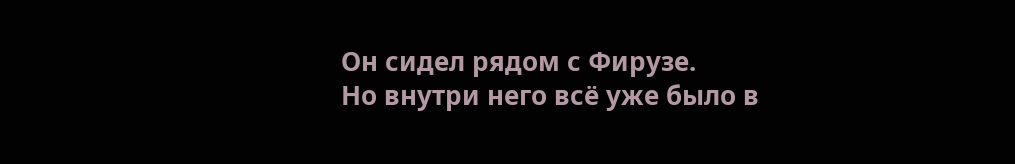Он сидел рядом с Фирузе.
Но внутри него всё уже было в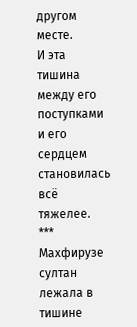другом месте.
И эта тишина между его поступками и его сердцем становилась всё тяжелее.
***
Махфирузе султан лежала в тишине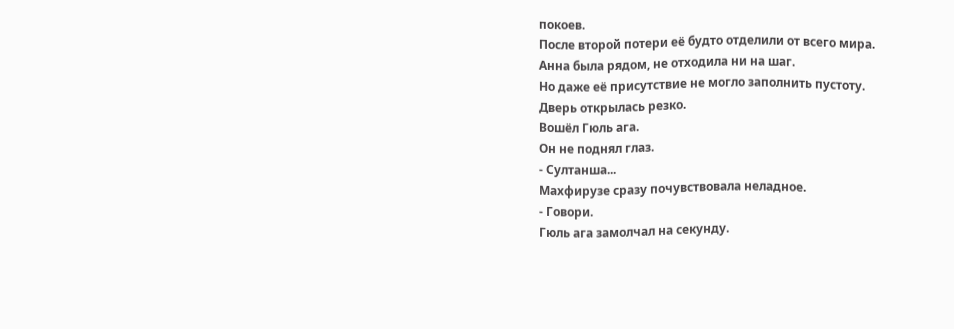покоев.
После второй потери её будто отделили от всего мира.
Анна была рядом, не отходила ни на шаг.
Но даже её присутствие не могло заполнить пустоту.
Дверь открылась резко.
Вошёл Гюль ага.
Он не поднял глаз.
- Султанша...
Махфирузе сразу почувствовала неладное.
- Говори.
Гюль ага замолчал на секунду.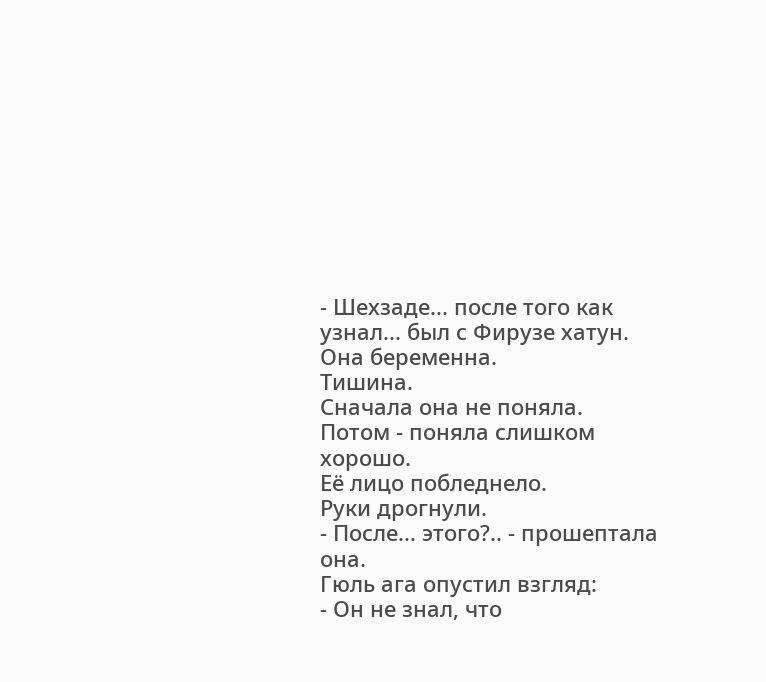- Шехзаде... после того как узнал... был с Фирузе хатун. Она беременна.
Тишина.
Сначала она не поняла.
Потом - поняла слишком хорошо.
Её лицо побледнело.
Руки дрогнули.
- После... этого?.. - прошептала она.
Гюль ага опустил взгляд:
- Он не знал, что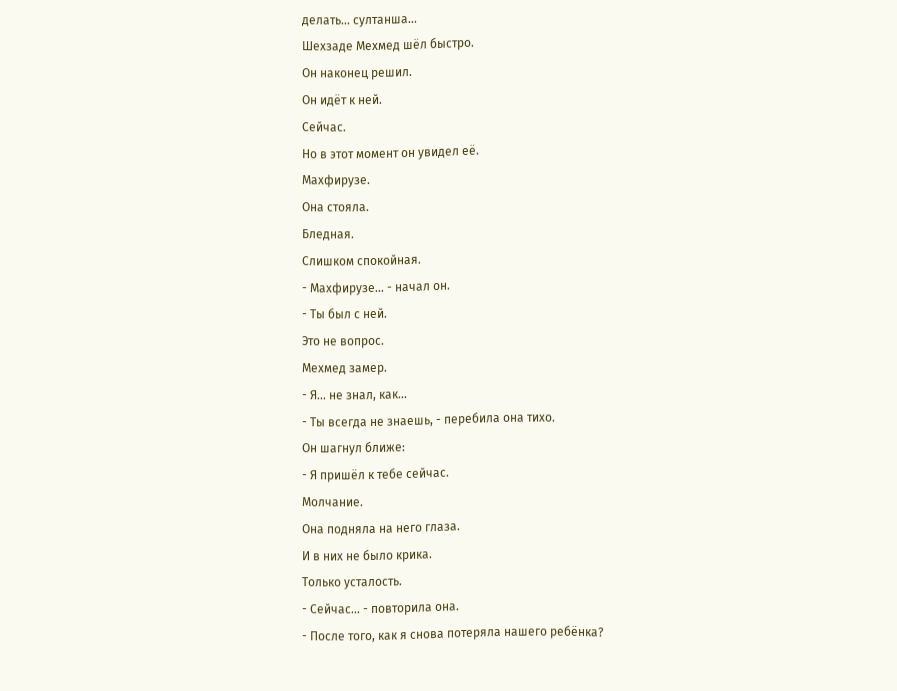делать... султанша...
Шехзаде Мехмед шёл быстро.
Он наконец решил.
Он идёт к ней.
Сейчас.
Но в этот момент он увидел её.
Махфирузе.
Она стояла.
Бледная.
Слишком спокойная.
- Махфирузе... - начал он.
- Ты был с ней.
Это не вопрос.
Мехмед замер.
- Я... не знал, как...
- Ты всегда не знаешь, - перебила она тихо.
Он шагнул ближе:
- Я пришёл к тебе сейчас.
Молчание.
Она подняла на него глаза.
И в них не было крика.
Только усталость.
- Сейчас... - повторила она.
- После того, как я снова потеряла нашего ребёнка?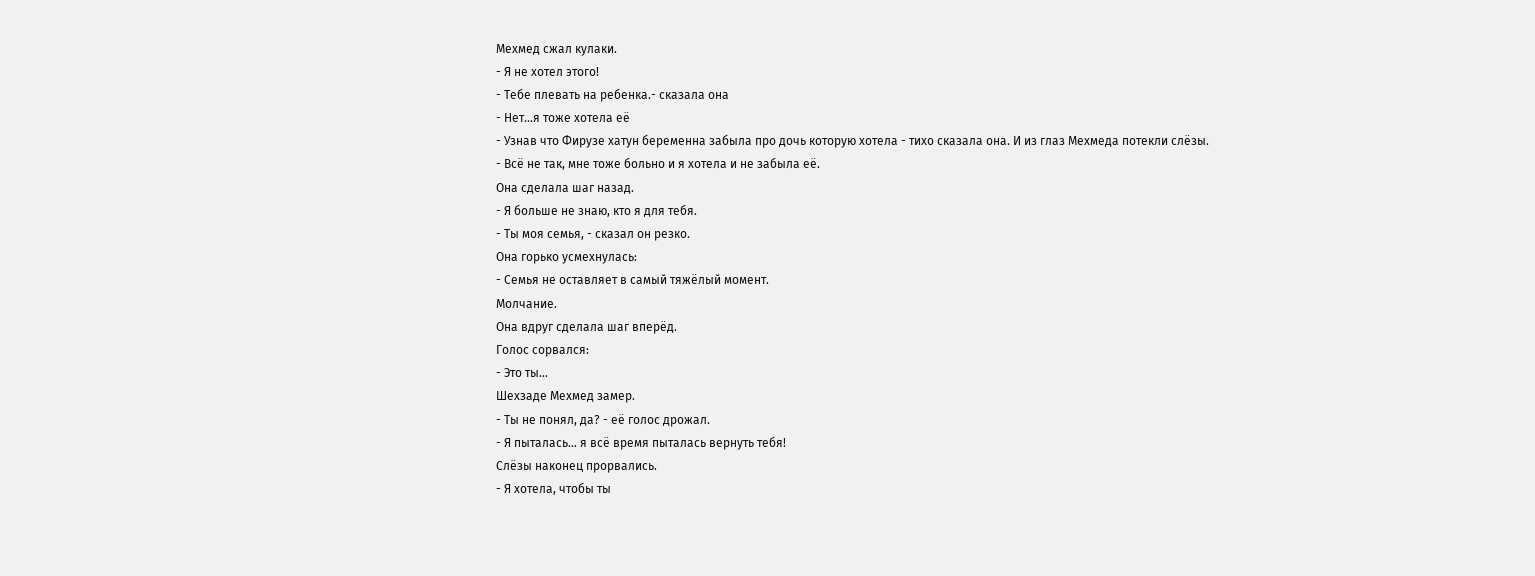Мехмед сжал кулаки.
- Я не хотел этого!
- Тебе плевать на ребенка.- сказала она
- Нет...я тоже хотела её
- Узнав что Фирузе хатун беременна забыла про дочь которую хотела - тихо сказала она. И из глаз Мехмеда потекли слёзы.
- Всё не так, мне тоже больно и я хотела и не забыла её.
Она сделала шаг назад.
- Я больше не знаю, кто я для тебя.
- Ты моя семья, - сказал он резко.
Она горько усмехнулась:
- Семья не оставляет в самый тяжёлый момент.
Молчание.
Она вдруг сделала шаг вперёд.
Голос сорвался:
- Это ты...
Шехзаде Мехмед замер.
- Ты не понял, да? - её голос дрожал.
- Я пыталась... я всё время пыталась вернуть тебя!
Слёзы наконец прорвались.
- Я хотела, чтобы ты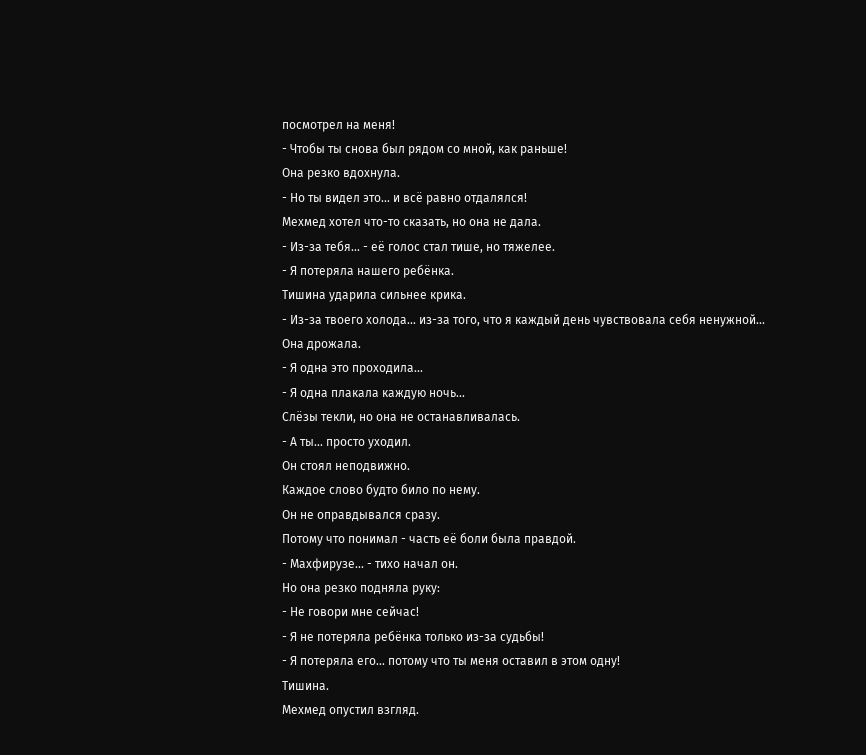посмотрел на меня!
- Чтобы ты снова был рядом со мной, как раньше!
Она резко вдохнула.
- Но ты видел это... и всё равно отдалялся!
Мехмед хотел что-то сказать, но она не дала.
- Из-за тебя... - её голос стал тише, но тяжелее.
- Я потеряла нашего ребёнка.
Тишина ударила сильнее крика.
- Из-за твоего холода... из-за того, что я каждый день чувствовала себя ненужной...
Она дрожала.
- Я одна это проходила...
- Я одна плакала каждую ночь...
Слёзы текли, но она не останавливалась.
- А ты... просто уходил.
Он стоял неподвижно.
Каждое слово будто било по нему.
Он не оправдывался сразу.
Потому что понимал - часть её боли была правдой.
- Махфирузе... - тихо начал он.
Но она резко подняла руку:
- Не говори мне сейчас!
- Я не потеряла ребёнка только из-за судьбы!
- Я потеряла его... потому что ты меня оставил в этом одну!
Тишина.
Мехмед опустил взгляд.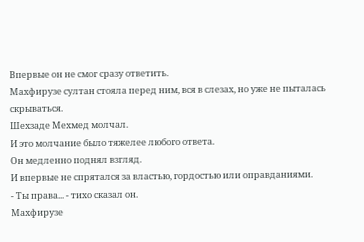Впервые он не смог сразу ответить.
Махфирузе султан стояла перед ним, вся в слезах, но уже не пыталась скрываться.
Шехзаде Мехмед молчал.
И это молчание было тяжелее любого ответа.
Он медленно поднял взгляд.
И впервые не спрятался за властью, гордостью или оправданиями.
- Ты права... - тихо сказал он.
Махфирузе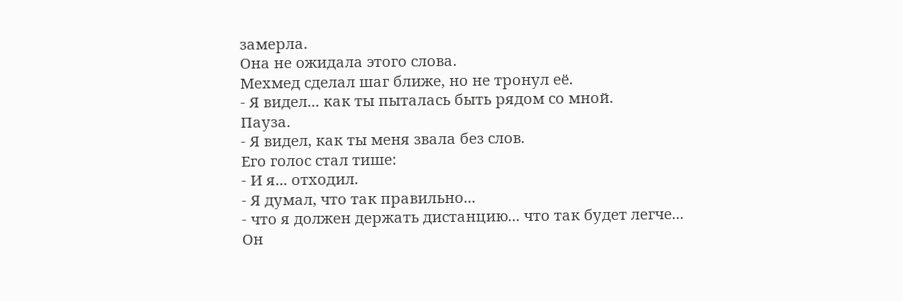замерла.
Она не ожидала этого слова.
Мехмед сделал шаг ближе, но не тронул её.
- Я видел... как ты пыталась быть рядом со мной.
Пауза.
- Я видел, как ты меня звала без слов.
Его голос стал тише:
- И я... отходил.
- Я думал, что так правильно...
- что я должен держать дистанцию... что так будет легче...
Он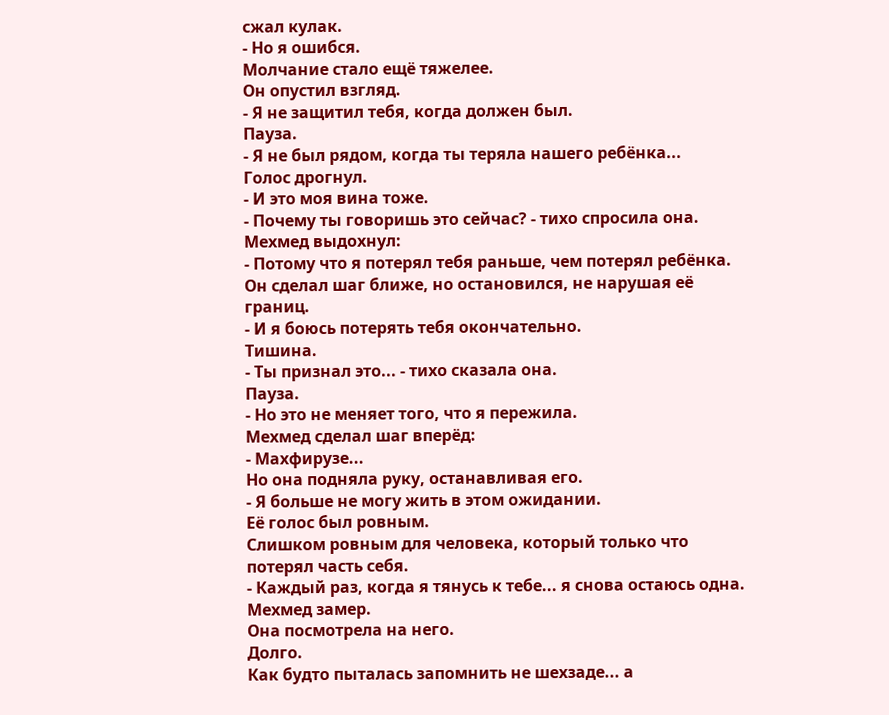сжал кулак.
- Но я ошибся.
Молчание стало ещё тяжелее.
Он опустил взгляд.
- Я не защитил тебя, когда должен был.
Пауза.
- Я не был рядом, когда ты теряла нашего ребёнка...
Голос дрогнул.
- И это моя вина тоже.
- Почему ты говоришь это сейчас? - тихо спросила она.
Мехмед выдохнул:
- Потому что я потерял тебя раньше, чем потерял ребёнка.
Он сделал шаг ближе, но остановился, не нарушая её границ.
- И я боюсь потерять тебя окончательно.
Тишина.
- Ты признал это... - тихо сказала она.
Пауза.
- Но это не меняет того, что я пережила.
Мехмед сделал шаг вперёд:
- Махфирузе...
Но она подняла руку, останавливая его.
- Я больше не могу жить в этом ожидании.
Её голос был ровным.
Слишком ровным для человека, который только что потерял часть себя.
- Каждый раз, когда я тянусь к тебе... я снова остаюсь одна.
Мехмед замер.
Она посмотрела на него.
Долго.
Как будто пыталась запомнить не шехзаде... а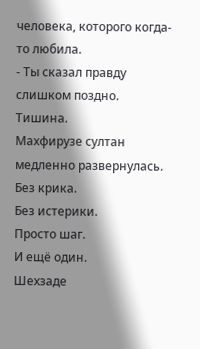человека, которого когда-то любила.
- Ты сказал правду слишком поздно.
Тишина.
Махфирузе султан медленно развернулась.
Без крика.
Без истерики.
Просто шаг.
И ещё один.
Шехзаде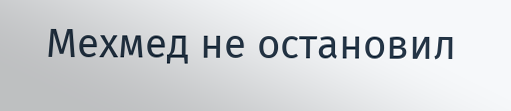Мехмед не остановил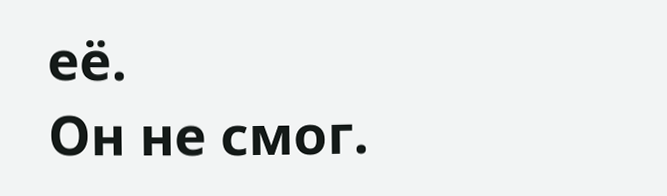её.
Он не смог.